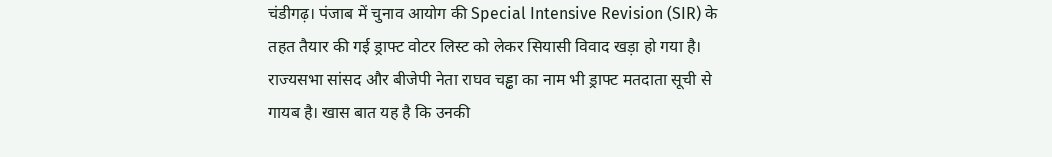चंडीगढ़। पंजाब में चुनाव आयोग की Special Intensive Revision (SIR) के तहत तैयार की गई ड्राफ्ट वोटर लिस्ट को लेकर सियासी विवाद खड़ा हो गया है। राज्यसभा सांसद और बीजेपी नेता राघव चड्ढा का नाम भी ड्राफ्ट मतदाता सूची से गायब है। खास बात यह है कि उनकी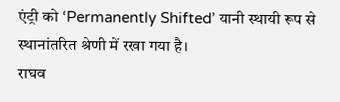एंट्री को ‘Permanently Shifted’ यानी स्थायी रूप से स्थानांतरित श्रेणी में रखा गया है।
राघव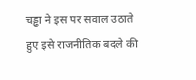चड्ढा ने इस पर सवाल उठाते हुए इसे राजनीतिक बदले की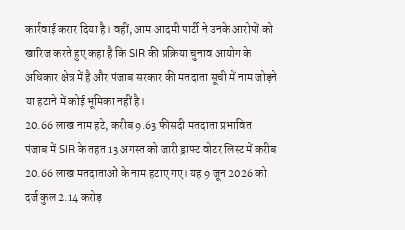कार्रवाई करार दिया है। वहीं, आम आदमी पार्टी ने उनके आरोपों को खारिज करते हुए कहा है कि SIR की प्रक्रिया चुनाव आयोग के अधिकार क्षेत्र में है और पंजाब सरकार की मतदाता सूची में नाम जोड़ने या हटाने में कोई भूमिका नहीं है।
20.66 लाख नाम हटे, करीब 9.63 फीसदी मतदाता प्रभावित
पंजाब में SIR के तहत 13 अगस्त को जारी ड्राफ्ट वोटर लिस्ट में करीब 20.66 लाख मतदाताओं के नाम हटाए गए। यह 9 जून 2026 को दर्ज कुल 2.14 करोड़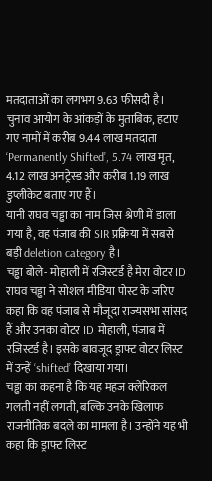मतदाताओं का लगभग 9.63 फीसदी है।
चुनाव आयोग के आंकड़ों के मुताबिक, हटाए गए नामों में करीब 9.44 लाख मतदाता ‘Permanently Shifted’, 5.74 लाख मृत, 4.12 लाख अनट्रेस्ड और करीब 1.19 लाख डुप्लीकेट बताए गए हैं।
यानी राघव चड्ढा का नाम जिस श्रेणी में डाला गया है, वह पंजाब की SIR प्रक्रिया में सबसे बड़ी deletion category है।
चड्ढा बोले- मोहाली में रजिस्टर्ड है मेरा वोटर ID
राघव चड्ढा ने सोशल मीडिया पोस्ट के जरिए कहा कि वह पंजाब से मौजूदा राज्यसभा सांसद हैं और उनका वोटर ID मोहाली, पंजाब में रजिस्टर्ड है। इसके बावजूद ड्राफ्ट वोटर लिस्ट में उन्हें ‘shifted’ दिखाया गया।
चड्ढा का कहना है कि यह महज क्लेरिकल गलती नहीं लगती, बल्कि उनके खिलाफ राजनीतिक बदले का मामला है। उन्होंने यह भी कहा कि ड्राफ्ट लिस्ट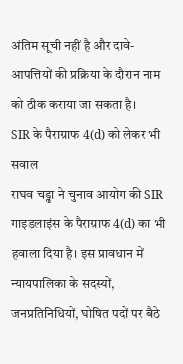अंतिम सूची नहीं है और दावे-आपत्तियों की प्रक्रिया के दौरान नाम को ठीक कराया जा सकता है।
SIR के पैराग्राफ 4(d) को लेकर भी सवाल
राघव चड्ढा ने चुनाव आयोग की SIR गाइडलाइंस के पैराग्राफ 4(d) का भी हवाला दिया है। इस प्रावधान में न्यायपालिका के सदस्यों, जनप्रतिनिधियों, घोषित पदों पर बैठे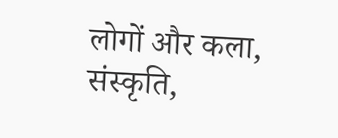लोगों और कला, संस्कृति,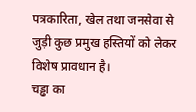पत्रकारिता, खेल तथा जनसेवा से जुड़ी कुछ प्रमुख हस्तियों को लेकर विशेष प्रावधान है।
चड्ढा का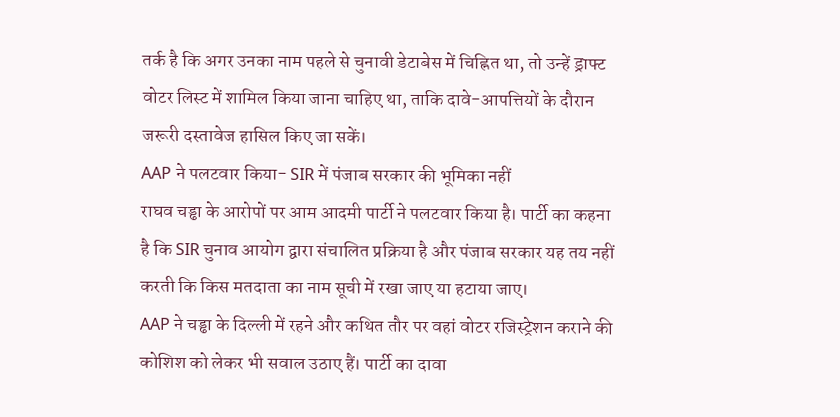तर्क है कि अगर उनका नाम पहले से चुनावी डेटाबेस में चिह्नित था, तो उन्हें ड्राफ्ट वोटर लिस्ट में शामिल किया जाना चाहिए था, ताकि दावे-आपत्तियों के दौरान जरूरी दस्तावेज हासिल किए जा सकें।
AAP ने पलटवार किया- SIR में पंजाब सरकार की भूमिका नहीं
राघव चड्ढा के आरोपों पर आम आदमी पार्टी ने पलटवार किया है। पार्टी का कहना है कि SIR चुनाव आयोग द्वारा संचालित प्रक्रिया है और पंजाब सरकार यह तय नहीं करती कि किस मतदाता का नाम सूची में रखा जाए या हटाया जाए।
AAP ने चड्ढा के दिल्ली में रहने और कथित तौर पर वहां वोटर रजिस्ट्रेशन कराने की कोशिश को लेकर भी सवाल उठाए हैं। पार्टी का दावा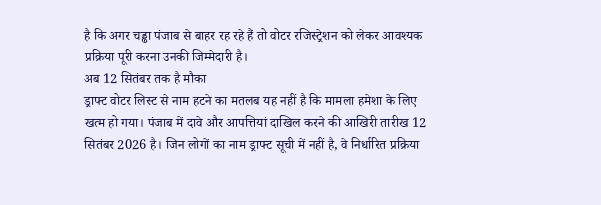है कि अगर चड्ढा पंजाब से बाहर रह रहे हैं तो वोटर रजिस्ट्रेशन को लेकर आवश्यक प्रक्रिया पूरी करना उनकी जिम्मेदारी है।
अब 12 सितंबर तक है मौका
ड्राफ्ट वोटर लिस्ट से नाम हटने का मतलब यह नहीं है कि मामला हमेशा के लिए खत्म हो गया। पंजाब में दावे और आपत्तियां दाखिल करने की आखिरी तारीख 12 सितंबर 2026 है। जिन लोगों का नाम ड्राफ्ट सूची में नहीं है, वे निर्धारित प्रक्रिया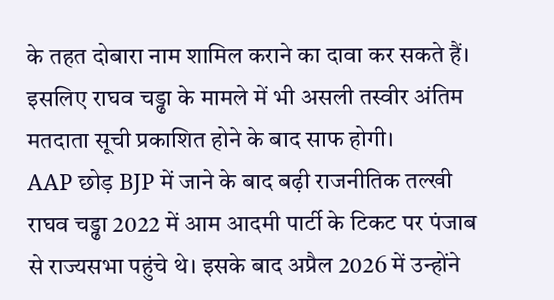के तहत दोबारा नाम शामिल कराने का दावा कर सकते हैं।
इसलिए राघव चड्ढा के मामले में भी असली तस्वीर अंतिम मतदाता सूची प्रकाशित होने के बाद साफ होगी।
AAP छोड़ BJP में जाने के बाद बढ़ी राजनीतिक तल्खी
राघव चड्ढा 2022 में आम आदमी पार्टी के टिकट पर पंजाब से राज्यसभा पहुंचे थे। इसके बाद अप्रैल 2026 में उन्होंने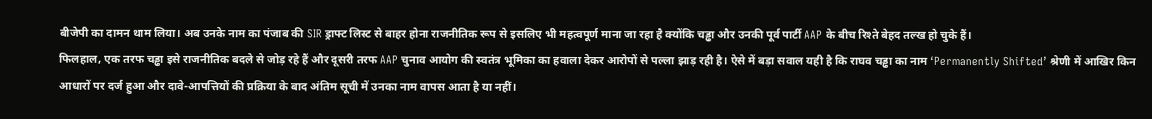बीजेपी का दामन थाम लिया। अब उनके नाम का पंजाब की SIR ड्राफ्ट लिस्ट से बाहर होना राजनीतिक रूप से इसलिए भी महत्वपूर्ण माना जा रहा है क्योंकि चड्ढा और उनकी पूर्व पार्टी AAP के बीच रिश्ते बेहद तल्ख हो चुके हैं।
फिलहाल, एक तरफ चड्ढा इसे राजनीतिक बदले से जोड़ रहे हैं और दूसरी तरफ AAP चुनाव आयोग की स्वतंत्र भूमिका का हवाला देकर आरोपों से पल्ला झाड़ रही है। ऐसे में बड़ा सवाल यही है कि राघव चड्ढा का नाम ‘Permanently Shifted’ श्रेणी में आखिर किन आधारों पर दर्ज हुआ और दावे-आपत्तियों की प्रक्रिया के बाद अंतिम सूची में उनका नाम वापस आता है या नहीं।